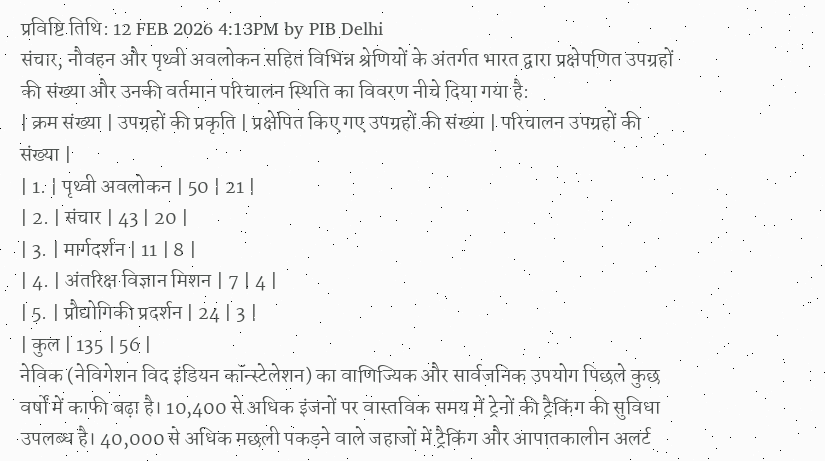प्रविष्टि तिथि: 12 FEB 2026 4:13PM by PIB Delhi
संचार, नौवहन और पृथ्वी अवलोकन सहित विभिन्न श्रेणियों के अंतर्गत भारत द्वारा प्रक्षेपणित उपग्रहों की संख्या और उनकी वर्तमान परिचालन स्थिति का विवरण नीचे दिया गया है:
| क्रम संख्या | उपग्रहों की प्रकृति | प्रक्षेपित किए गए उपग्रहों की संख्या | परिचालन उपग्रहों की संख्या |
| 1. | पृथ्वी अवलोकन | 50 | 21 |
| 2. | संचार | 43 | 20 |
| 3. | मार्गदर्शन | 11 | 8 |
| 4. | अंतरिक्ष विज्ञान मिशन | 7 | 4 |
| 5. | प्रौद्योगिकी प्रदर्शन | 24 | 3 |
| कुल | 135 | 56 |
नेविक (नेविगेशन विद इंडियन कॉन्स्टेलेशन) का वाणिज्यिक और सार्वजनिक उपयोग पिछले कुछ वर्षों में काफी बढ़ा है। 10,400 से अधिक इंजनों पर वास्तविक समय में ट्रेनों की ट्रैकिंग की सुविधा उपलब्ध है। 40,000 से अधिक मछली पकड़ने वाले जहाजों में ट्रैकिंग और आपातकालीन अलर्ट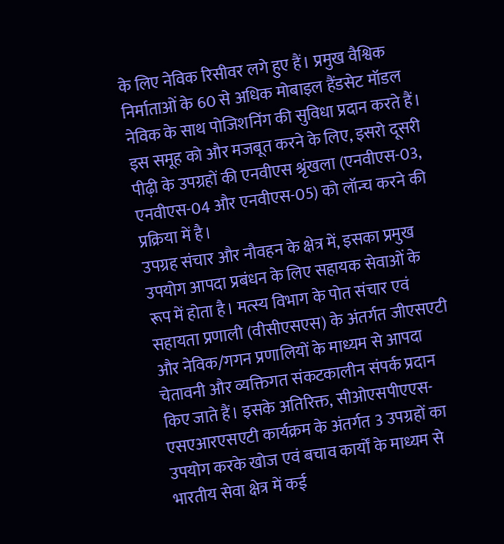के लिए नेविक रिसीवर लगे हुए हैं। प्रमुख वैश्विक निर्माताओं के 60 से अधिक मोबाइल हैंडसेट मॉडल नेविक के साथ पोजिशनिंग की सुविधा प्रदान करते हैं। इस समूह को और मजबूत करने के लिए, इसरो दूसरी पीढ़ी के उपग्रहों की एनवीएस श्रृंखला (एनवीएस-03, एनवीएस-04 और एनवीएस-05) को लॉन्च करने की प्रक्रिया में है।
उपग्रह संचार और नौवहन के क्षेत्र में, इसका प्रमुख उपयोग आपदा प्रबंधन के लिए सहायक सेवाओं के रूप में होता है। मत्स्य विभाग के पोत संचार एवं सहायता प्रणाली (वीसीएसएस) के अंतर्गत जीएसएटी और नेविक/गगन प्रणालियों के माध्यम से आपदा चेतावनी और व्यक्तिगत संकटकालीन संपर्क प्रदान किए जाते हैं। इसके अतिरिक्त, सीओएसपीएएस- एसएआरएसएटी कार्यक्रम के अंतर्गत 3 उपग्रहों का उपयोग करके खोज एवं बचाव कार्यों के माध्यम से भारतीय सेवा क्षेत्र में कई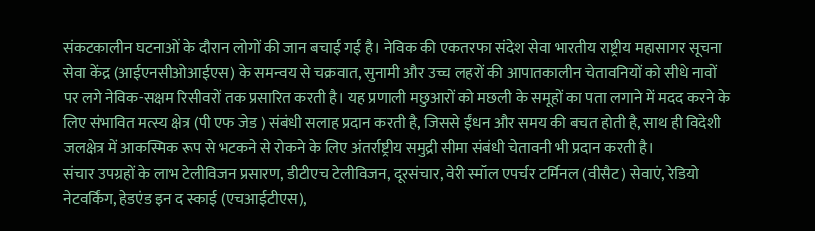संकटकालीन घटनाओं के दौरान लोगों की जान बचाई गई है। नेविक की एकतरफा संदेश सेवा भारतीय राष्ट्रीय महासागर सूचना सेवा केंद्र (आईएनसीओआईएस) के समन्वय से चक्रवात, सुनामी और उच्च लहरों की आपातकालीन चेतावनियों को सीधे नावों पर लगे नेविक-सक्षम रिसीवरों तक प्रसारित करती है। यह प्रणाली मछुआरों को मछली के समूहों का पता लगाने में मदद करने के लिए संभावित मत्स्य क्षेत्र (पी एफ जेड ) संबंधी सलाह प्रदान करती है, जिससे ईंधन और समय की बचत होती है, साथ ही विदेशी जलक्षेत्र में आकस्मिक रूप से भटकने से रोकने के लिए अंतर्राष्ट्रीय समुद्री सीमा संबंधी चेतावनी भी प्रदान करती है।
संचार उपग्रहों के लाभ टेलीविजन प्रसारण, डीटीएच टेलीविजन, दूरसंचार, वेरी स्मॉल एपर्चर टर्मिनल (वीसैट) सेवाएं, रेडियो नेटवर्किंग, हेडएंड इन द स्काई (एचआईटीएस),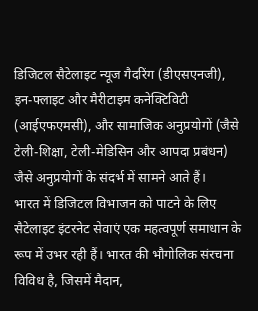डिजिटल सैटेलाइट न्यूज गैदरिंग (डीएसएनजी), इन-फ्लाइट और मैरीटाइम कनेक्टिविटी (आईएफएमसी), और सामाजिक अनुप्रयोगों (जैसे टेली-शिक्षा, टेली-मेडिसिन और आपदा प्रबंधन) जैसे अनुप्रयोगों के संदर्भ में सामने आते हैं।
भारत में डिजिटल विभाजन को पाटने के लिए सैटेलाइट इंटरनेट सेवाएं एक महत्वपूर्ण समाधान के रूप में उभर रही हैं। भारत की भौगोलिक संरचना विविध है, जिसमें मैदान,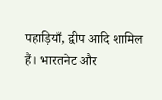पहाड़ियाँ, द्वीप आदि शामिल हैं। भारतनेट और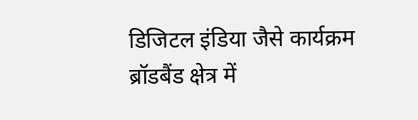डिजिटल इंडिया जैसे कार्यक्रम ब्रॉडबैंड क्षेत्र में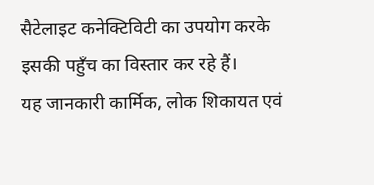सैटेलाइट कनेक्टिविटी का उपयोग करके इसकी पहुँच का विस्तार कर रहे हैं।
यह जानकारी कार्मिक, लोक शिकायत एवं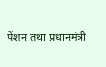पेंशन तथा प्रधानमंत्री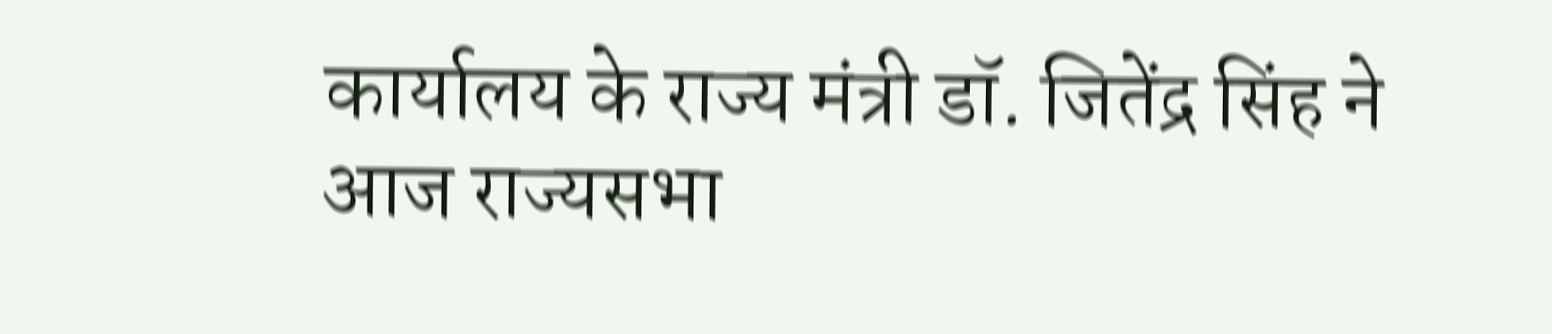कार्यालय के राज्य मंत्री डॉ. जितेंद्र सिंह ने आज राज्यसभा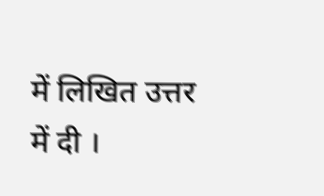में लिखित उत्तर में दी ।